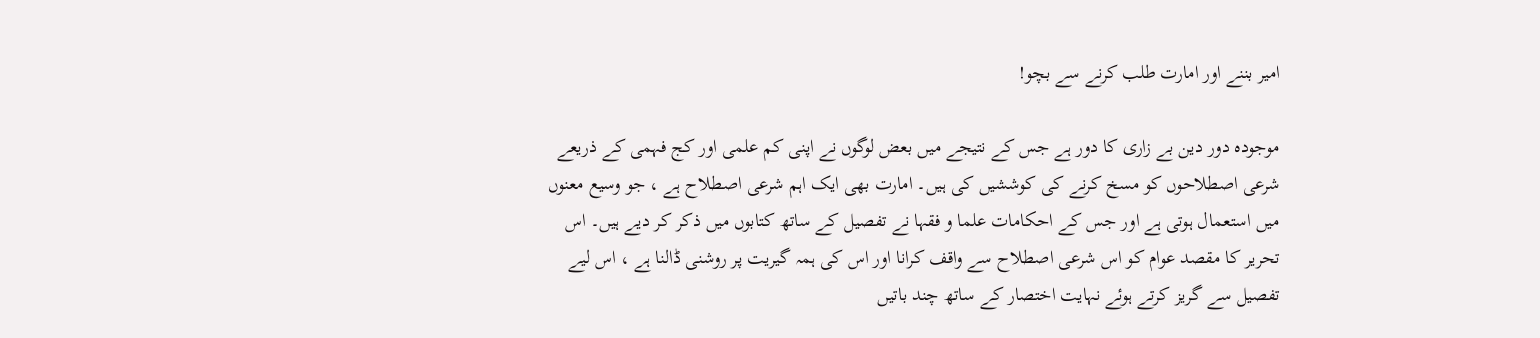امیر بننے اور امارت طلب کرنے سے بچو!

موجودہ دور دین بے زاری کا دور ہے جس کے نتیجے میں بعض لوگوں نے اپنی کم علمی اور کج فہمی کے ذریعے شرعی اصطلاحوں کو مسخ کرنے کی کوششیں کی ہیں۔ امارت بھی ایک اہم شرعی اصطلاح ہے ، جو وسیع معنوں میں استعمال ہوتی ہے اور جس کے احکامات علما و فقہا نے تفصیل کے ساتھ کتابوں میں ذکر کر دیے ہیں۔ اس تحریر کا مقصد عوام کو اس شرعی اصطلاح سے واقف کرانا اور اس کی ہمہ گیریت پر روشنی ڈالنا ہے ، اس لیے تفصیل سے گریز کرتے ہوئے نہایت اختصار کے ساتھ چند باتیں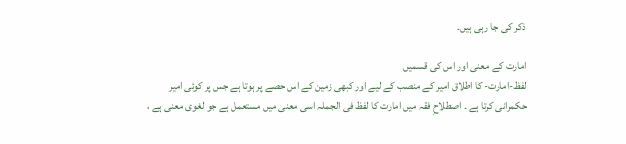ذکر کی جا رہی ہیں۔

امارت کے معنی اور اس کی قسمیں
لفظ-امارت- کا اطلاق امیر کے منصب کے لیے اور کبھی زمین کے اس حصے پر ہوتا ہے جس پر کوئی امیر حکمرانی کرتا ہے ۔ اصطلاحِ فقہ میں امارت کا لفظ فی الجملہ اسی معنی میں مستعمل ہے جو لغوی معنی ہے ،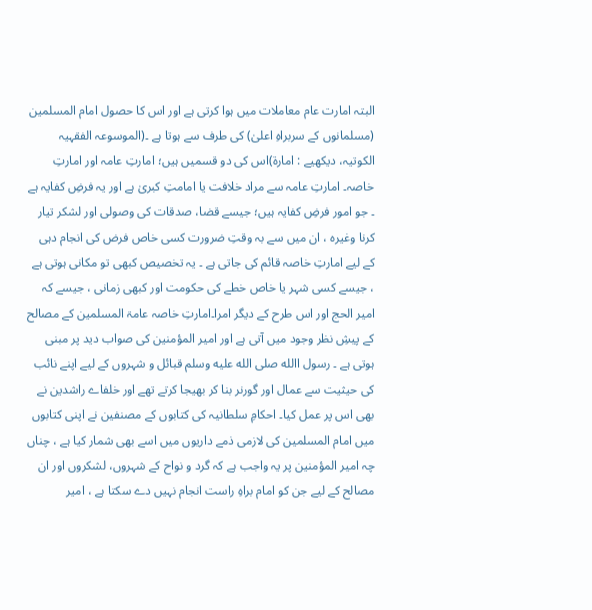البتہ امارت عام معاملات میں ہوا کرتی ہے اور اس کا حصول امام المسلمین (مسلمانوں کے سربراہِ اعلیٰ) کی طرف سے ہوتا ہے ۔(الموسوعہ الفقہیہ الکوتیہ، دیکھیے : امارۃ)اس کی دو قسمیں ہیں؛ امارتِ عامہ اور امارتِ خاصہ۔ امارتِ عامہ سے مراد خلافت یا امامتِ کبریٰ ہے اور یہ فرضِ کفایہ ہے ۔ جو امور فرضِ کفایہ ہیں؛ جیسے قضا، صدقات کی وصولی اور لشکر تیار کرنا وغیرہ ، ان میں سے بہ وقتِ ضرورت کسی خاص فرض کی انجام دہی کے لیے امارتِ خاصہ قائم کی جاتی ہے ۔ یہ تخصیص کبھی تو مکانی ہوتی ہے ، جیسے کسی شہر یا خاص خطے کی حکومت اور کبھی زمانی ، جیسے کہ امیر الحج اور اس طرح کے دیگر امرا۔امارتِ خاصہ عامۃ المسلمین کے مصالح کے پیشِ نظر وجود میں آتی ہے اور امیر المؤمنین کی صواب دید پر مبنی ہوتی ہے ۔ رسول االله صلى الله عليه وسلم قبائل و شہروں کے لیے اپنے نائب کی حیثیت سے عمال اور گورنر بنا کر بھیجا کرتے تھے اور خلفاے راشدین نے بھی اس پر عمل کیا۔ احکامِ سلطانیہ کی کتابوں کے مصنفین نے اپنی کتابوں میں امام المسلمین کی لازمی ذمے داریوں میں اسے بھی شمار کیا ہے ، چناں چہ امیر المؤمنین پر یہ واجب ہے کہ گرد و نواح کے شہروں، لشکروں اور ان مصالح کے لیے جن کو امام براہِ راست انجام نہیں دے سکتا ہے ، امیر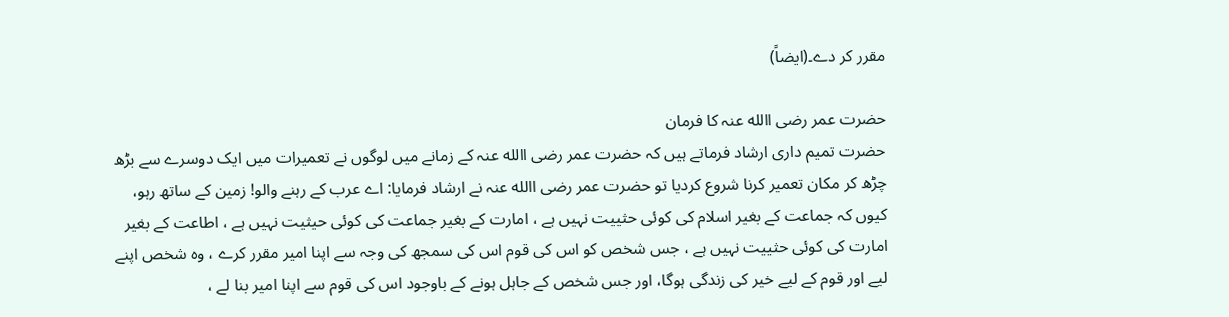مقرر کر دے۔(ایضاً)

حضرت عمر رضی االله عنہ کا فرمان
حضرت تمیم داری ارشاد فرماتے ہیں کہ حضرت عمر رضی االله عنہ کے زمانے میں لوگوں نے تعمیرات میں ایک دوسرے سے بڑھ چڑھ کر مکان تعمیر کرنا شروع کردیا تو حضرت عمر رضی االله عنہ نے ارشاد فرمایا: اے عرب کے رہنے والو! زمین کے ساتھ رہو، کیوں کہ جماعت کے بغیر اسلام کی کوئی حثییت نہیں ہے ، امارت کے بغیر جماعت کی کوئی حیثیت نہیں ہے ، اطاعت کے بغیر امارت کی کوئی حثییت نہیں ہے ، جس شخص کو اس کی قوم اس کی سمجھ کی وجہ سے اپنا امیر مقرر کرے ، وہ شخص اپنے لیے اور قوم کے لیے خیر کی زندگی ہوگا، اور جس شخص کے جاہل ہونے کے باوجود اس کی قوم سے اپنا امیر بنا لے ،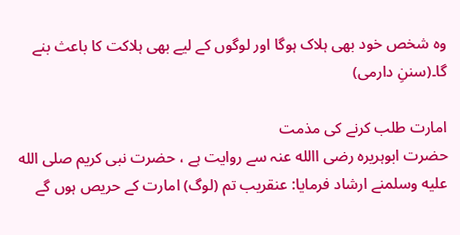وہ شخص خود بھی ہلاک ہوگا اور لوگوں کے لیے بھی ہلاکت کا باعث بنے گا۔(سننِ دارمی)

امارت طلب کرنے کی مذمت
حضرت ابوہریرہ رضی االله عنہ سے روایت ہے ، حضرت نبی کریم صلى الله عليه وسلمنے ارشاد فرمایا: عنقریب تم (لوگ) امارت کے حریص ہوں گے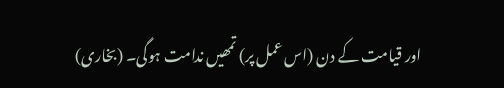اور قیامت کے دن (اس عمل پر) تمھیں ندامت ہوگی۔ (بخاری)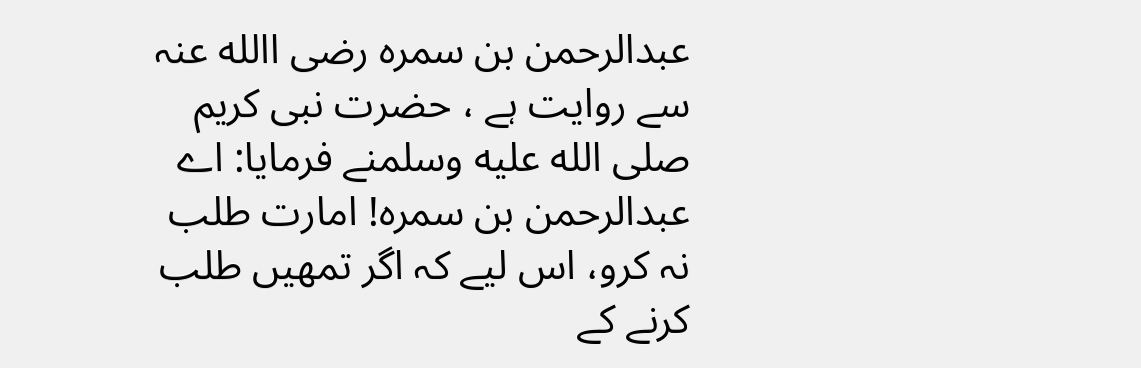عبدالرحمن بن سمرہ رضی االله عنہ سے روایت ہے ، حضرت نبی کریم صلى الله عليه وسلمنے فرمایا: اے عبدالرحمن بن سمرہ! امارت طلب نہ کرو، اس لیے کہ اگر تمھیں طلب کرنے کے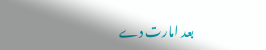بعد امارت دے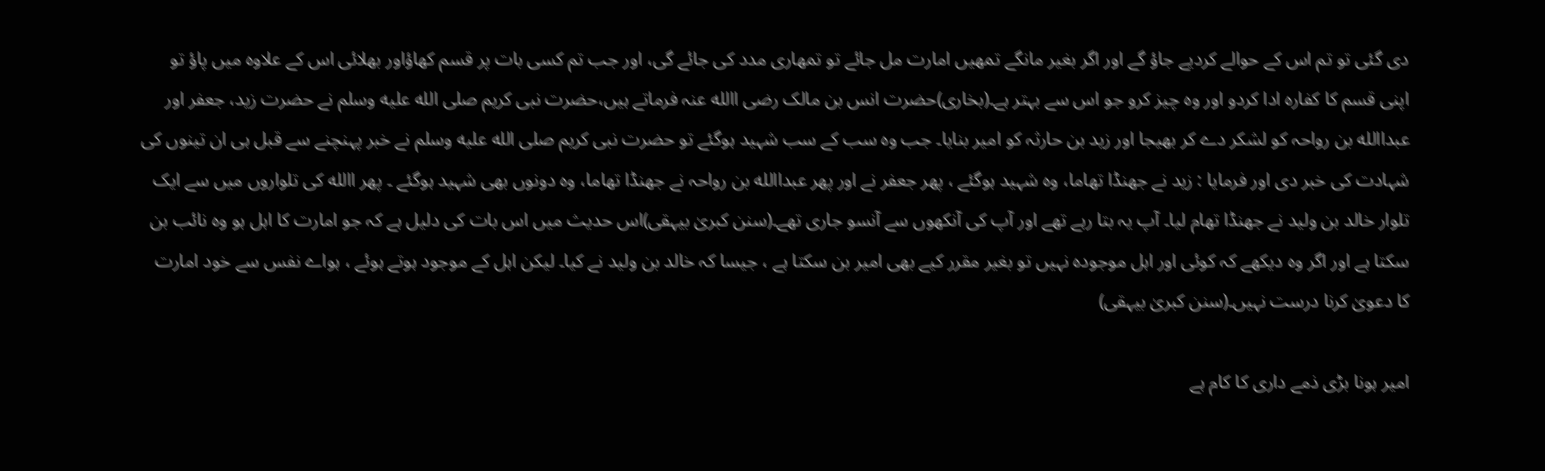دی گئی تو تم اس کے حوالے کردیے جاؤ گے اور اگر بغیر مانگے تمھیں امارت مل جائے تو تمھاری مدد کی جائے گی، اور جب تم کسی بات پر قسم کھاؤاور بھلائی اس کے علاوہ میں پاؤ تو اپنی قسم کا کفارہ ادا کردو اور وہ چیز کرو جو اس سے بہتر ہے۔(بخاری)حضرت انس بن مالک رضی االله عنہ فرماتے ہیں،حضرت نبی کریم صلى الله عليه وسلم نے حضرت زید، جعفر اور عبداالله بن رواحہ کو لشکر دے کر بھیجا اور زید بن حارثہ کو امیر بنایا۔ جب وہ سب کے سب شہید ہوگئے تو حضرت نبی کریم صلى الله عليه وسلم نے خبر پہنچنے سے قبل ہی ان تینوں کی شہادت کی خبر دی اور فرمایا : زید نے جھنڈا تھاما، وہ شہید ہوگئے ، پھر جعفر نے اور پھر عبداالله بن رواحہ نے جھنڈا تھاما، وہ دونوں بھی شہید ہوگئے ۔ پھر االله کی تلواروں میں سے ایک تلوار خالد بن ولید نے جھنڈا تھام لیا۔ آپ یہ بتا رہے تھے اور آپ کی آنکھوں سے آنسو جاری تھے۔(سنن کبریٰ بیہقی)اس حدیث میں اس بات کی دلیل ہے کہ جو امارت کا اہل ہو وہ نائب بن سکتا ہے اور اگر وہ دیکھے کہ کوئی اور اہل موجودہ نہیں تو بغیر مقرر کیے بھی امیر بن سکتا ہے ، جیسا کہ خالد بن ولید نے کیا۔ لیکن اہل کے موجود ہوتے ہوئے ، ہواے نفس سے خود امارت کا دعویٰ کرنا درست نہیں۔(سنن کبریٰ بیہقی)

امیر ہونا بڑی ذمے داری کا کام ہے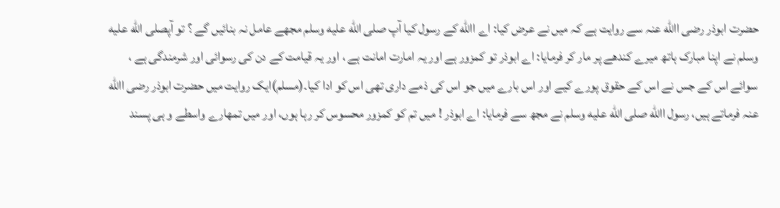حضرت ابوذر رضی االله عنہ سے روایت ہے کہ میں نے عرض کیا: اے االله کے رسول کیا آپ صلى الله عليه وسلم مجھے عامل نہ بنائیں گے ؟ تو آپصلى الله عليه وسلم نے اپنا مبارک ہاتھ میرے کندھے پر مار کر فرمایا: اے ابوذر تو کمزور ہے اور یہ امارت امانت ہے ، اور یہ قیامت کے دن کی رسوائی اور شرمندگی ہے ، سوائے اس کے جس نے اس کے حقوق پورے کیے اور اس بارے میں جو اس کی ذمے داری تھی اس کو ادا کیا۔(مسلم)ایک روایت میں حضرت ابوذر رضی االله عنہ فرماتے ہیں، رسول االله صلى الله عليه وسلم نے مجھ سے فرمایا: اے ابوذر ! میں تم کو کمزور محسوس کر رہا ہوں، اور میں تمھارے واسطے و ہی پسند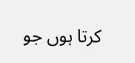کرتا ہوں جو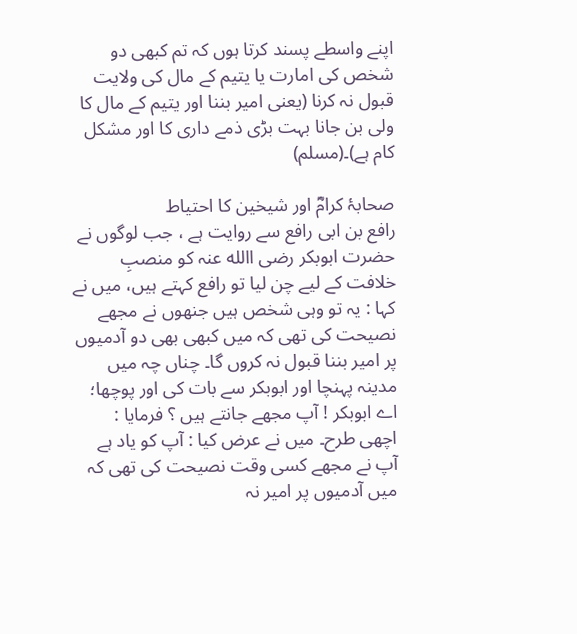اپنے واسطے پسند کرتا ہوں کہ تم کبھی دو شخص کی امارت یا یتیم کے مال کی ولایت قبول نہ کرنا (یعنی امیر بننا اور یتیم کے مال کا ولی بن جانا بہت بڑی ذمے داری کا اور مشکل کام ہے)۔(مسلم)

صحابۂ کرامؓ اور شیخین کا احتیاط
رافع بن ابی رافع سے روایت ہے ، جب لوگوں نے حضرت ابوبکر رضی االله عنہ کو منصبِ خلافت کے لیے چن لیا تو رافع کہتے ہیں، میں نے کہا : یہ تو وہی شخص ہیں جنھوں نے مجھے نصیحت کی تھی کہ میں کبھی بھی دو آدمیوں پر امیر بننا قبول نہ کروں گا۔ چناں چہ میں مدینہ پہنچا اور ابوبکر سے بات کی اور پوچھا؛ اے ابوبکر ! آپ مجھے جانتے ہیں ؟ فرمایا : اچھی طرح۔ میں نے عرض کیا : آپ کو یاد ہے آپ نے مجھے کسی وقت نصیحت کی تھی کہ میں آدمیوں پر امیر نہ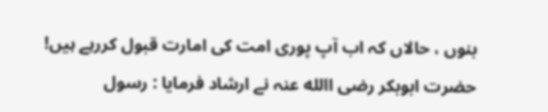بنوں ، حالاں کہ اب آپ پوری امت کی امارت قبول کررہے ہیں! حضرت ابوبکر رضی االله عنہ نے ارشاد فرمایا : رسول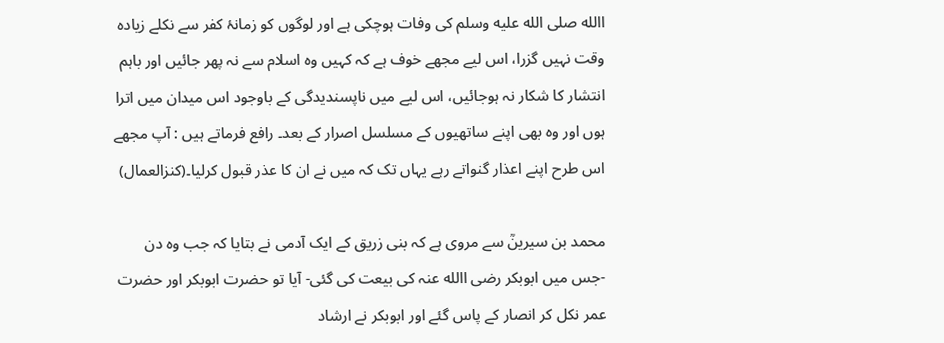االله صلى الله عليه وسلم کی وفات ہوچکی ہے اور لوگوں کو زمانۂ کفر سے نکلے زیادہ وقت نہیں گزرا، اس لیے مجھے خوف ہے کہ کہیں وہ اسلام سے نہ پھر جائیں اور باہم انتشار کا شکار نہ ہوجائیں، اس لیے میں ناپسندیدگی کے باوجود اس میدان میں اترا ہوں اور وہ بھی اپنے ساتھیوں کے مسلسل اصرار کے بعد۔ رافع فرماتے ہیں : آپ مجھے اس طرح اپنے اعذار گنواتے رہے یہاں تک کہ میں نے ان کا عذر قبول کرلیا۔(کنزالعمال)

محمد بن سیرینؒ سے مروی ہے کہ بنی زریق کے ایک آدمی نے بتایا کہ جب وہ دن -جس میں ابوبکر رضی االله عنہ کی بیعت کی گئی- آیا تو حضرت ابوبکر اور حضرت عمر نکل کر انصار کے پاس گئے اور ابوبکر نے ارشاد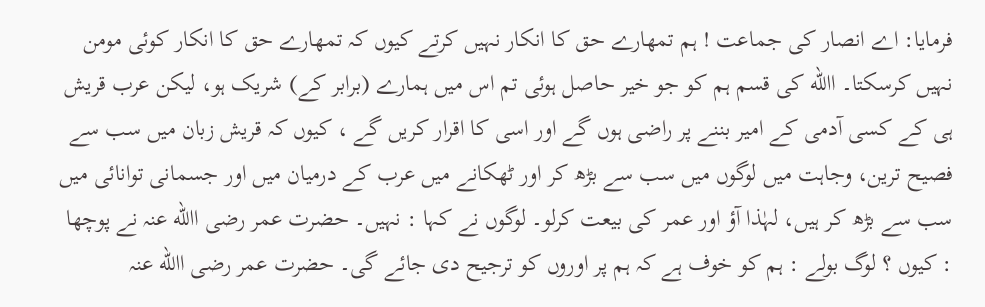فرمایا: اے انصار کی جماعت ! ہم تمھارے حق کا انکار نہیں کرتے کیوں کہ تمھارے حق کا انکار کوئی مومن نہیں کرسکتا۔ االله کی قسم ہم کو جو خیر حاصل ہوئی تم اس میں ہمارے (برابر کے) شریک ہو، لیکن عرب قریش ہی کے کسی آدمی کے امیر بننے پر راضی ہوں گے اور اسی کا اقرار کریں گے ، کیوں کہ قریش زبان میں سب سے فصیح ترین، وجاہت میں لوگوں میں سب سے بڑھ کر اور ٹھکانے میں عرب کے درمیان میں اور جسمانی توانائی میں سب سے بڑھ کر ہیں، لہٰذا آؤ اور عمر کی بیعت کرلو۔ لوگوں نے کہا : نہیں۔ حضرت عمر رضی االله عنہ نے پوچھا : کیوں ؟ لوگ بولے : ہم کو خوف ہے کہ ہم پر اوروں کو ترجیح دی جائے گی۔ حضرت عمر رضی االله عنہ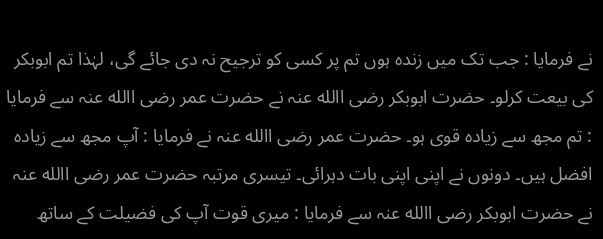نے فرمایا : جب تک میں زندہ ہوں تم پر کسی کو ترجیح نہ دی جائے گی، لہٰذا تم ابوبکر کی بیعت کرلو۔ حضرت ابوبکر رضی االله عنہ نے حضرت عمر رضی االله عنہ سے فرمایا : تم مجھ سے زیادہ قوی ہو۔ حضرت عمر رضی االله عنہ نے فرمایا : آپ مجھ سے زیادہ افضل ہیں۔ دونوں نے اپنی اپنی بات دہرائی۔ تیسری مرتبہ حضرت عمر رضی االله عنہ نے حضرت ابوبکر رضی االله عنہ سے فرمایا : میری قوت آپ کی فضیلت کے ساتھ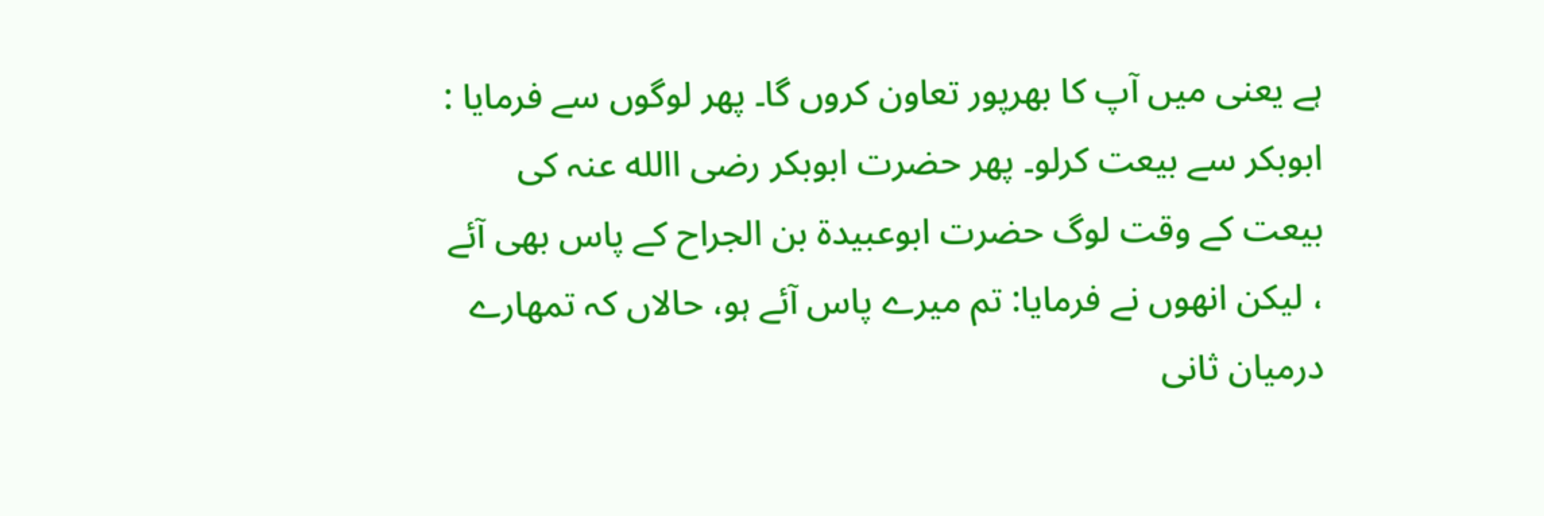ہے یعنی میں آپ کا بھرپور تعاون کروں گا۔ پھر لوگوں سے فرمایا : ابوبکر سے بیعت کرلو۔ پھر حضرت ابوبکر رضی االله عنہ کی بیعت کے وقت لوگ حضرت ابوعبیدۃ بن الجراح کے پاس بھی آئے ، لیکن انھوں نے فرمایا: تم میرے پاس آئے ہو، حالاں کہ تمھارے درمیان ثانی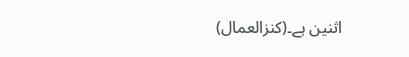اثنین ہے۔(کنزالعمال)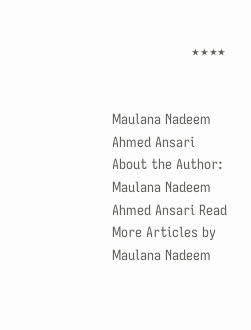٭٭٭٭


Maulana Nadeem Ahmed Ansari
About the Author: Maulana Nadeem Ahmed Ansari Read More Articles by Maulana Nadeem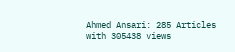Ahmed Ansari: 285 Articles with 305438 views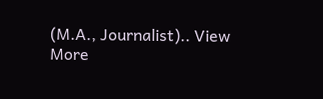(M.A., Journalist).. View More